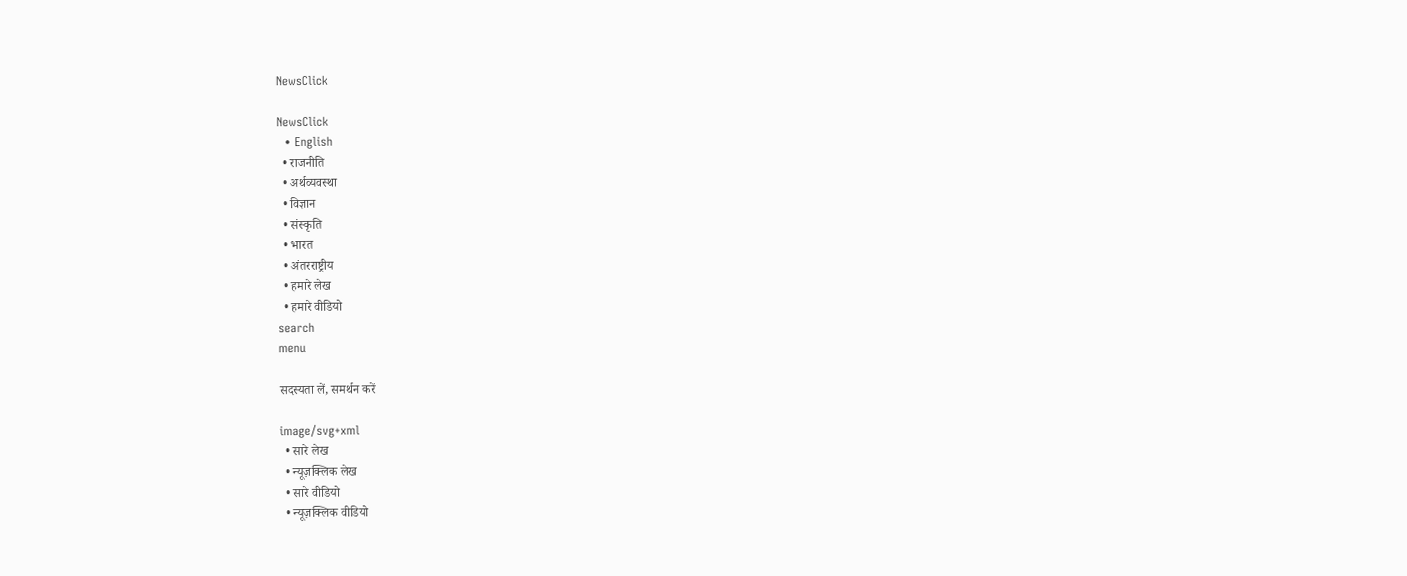NewsClick

NewsClick
  • English
  • राजनीति
  • अर्थव्यवस्था
  • विज्ञान
  • संस्कृति
  • भारत
  • अंतरराष्ट्रीय
  • हमारे लेख
  • हमारे वीडियो
search
menu

सदस्यता लें, समर्थन करें

image/svg+xml
  • सारे लेख
  • न्यूज़क्लिक लेख
  • सारे वीडियो
  • न्यूज़क्लिक वीडियो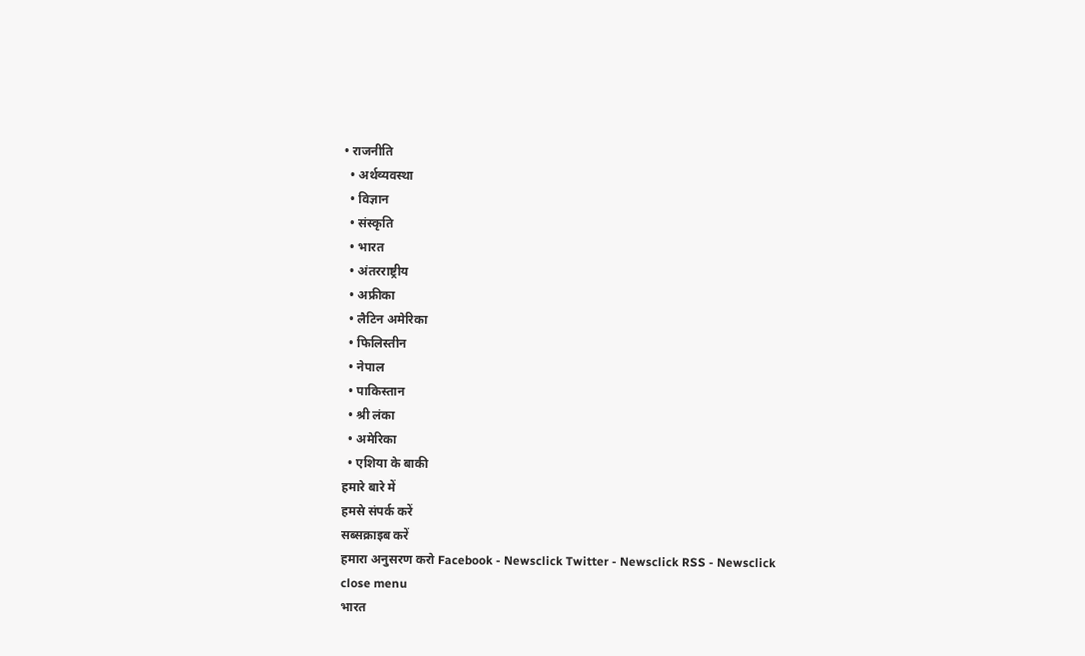• राजनीति
  • अर्थव्यवस्था
  • विज्ञान
  • संस्कृति
  • भारत
  • अंतरराष्ट्रीय
  • अफ्रीका
  • लैटिन अमेरिका
  • फिलिस्तीन
  • नेपाल
  • पाकिस्तान
  • श्री लंका
  • अमेरिका
  • एशिया के बाकी
हमारे बारे में
हमसे संपर्क करें
सब्सक्राइब करें
हमारा अनुसरण करो Facebook - Newsclick Twitter - Newsclick RSS - Newsclick
close menu
भारत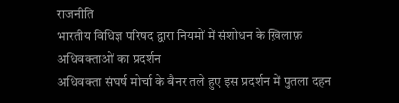राजनीति
भारतीय विधिज्ञ परिषद द्वारा नियमों में संशोधन के ख़िलाफ़ अधिवक्ताओं का प्रदर्शन
अधिवक्ता संघर्ष मोर्चा के बैनर तले हुए इस प्रदर्शन में पुतला दहन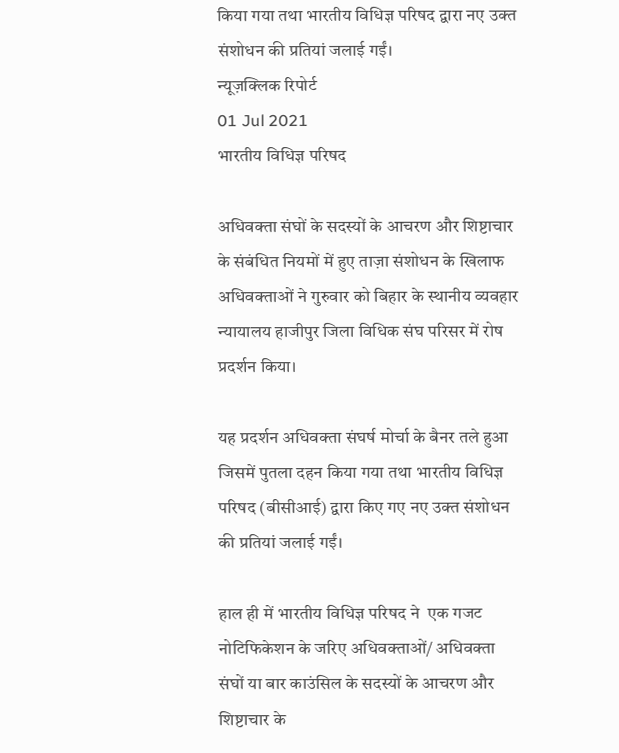किया गया तथा भारतीय विधिज्ञ परिषद द्वारा नए उक्त संशोधन की प्रतियां जलाई गईं।
न्यूज़क्लिक रिपोर्ट
01 Jul 2021
भारतीय विधिज्ञ परिषद

अधिवक्ता संघों के सदस्यों के आचरण और शिष्टाचार के संबंधित नियमों में हुए ताज़ा संशोधन के खिलाफ अधिवक्ताओं ने गुरुवार को बिहार के स्थानीय व्यवहार न्यायालय हाजीपुर जिला विधिक संघ परिसर में रोष प्रदर्शन किया।

यह प्रदर्शन अधिवक्ता संघर्ष मोर्चा के बैनर तले हुआ जिसमें पुतला दहन किया गया तथा भारतीय विधिज्ञ परिषद (बीसीआई) द्वारा किए गए नए उक्त संशोधन की प्रतियां जलाई गईं।

हाल ही में भारतीय विधिज्ञ परिषद ने  एक गजट नोटिफिकेशन के जरिए अधिवक्ताओं/ अधिवक्ता संघों या बार काउंसिल के सदस्यों के आचरण और शिष्टाचार के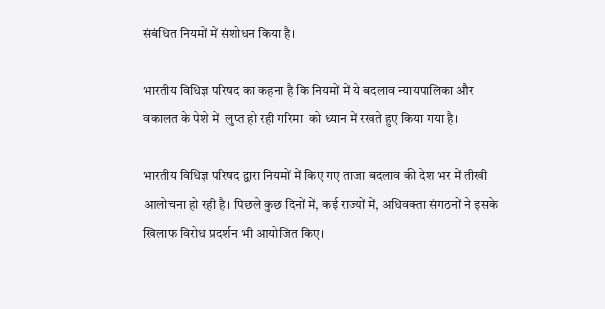संबंधित नियमों में संशोधन किया है।

भारतीय विधिज्ञ परिषद का कहना है कि नियमों में ये बदलाव न्यायपालिका और वकालत के पेशे में  लुप्त हो रही गरिमा  को ध्यान में रखते हुए किया गया है।

भारतीय विधिज्ञ परिषद द्वारा नियमों में किए गए ताजा बदलाव की देश भर में तीखी आलोचना हो रही है। पिछले कुछ दिनों में, कई राज्यों में, अधिवक्ता संगठनों ने इसके खिलाफ विरोध प्रदर्शन भी आयोजित किए।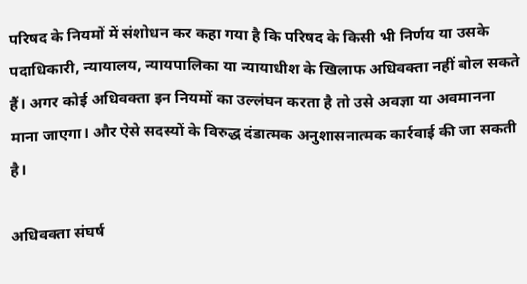परिषद के नियमों में संशोधन कर कहा गया है कि परिषद के किसी भी निर्णय या उसके पदाधिकारी, न्यायालय, न्यायपालिका या न्यायाधीश के खिलाफ अधिवक्ता नहीं बोल सकते हैं। अगर कोई अधिवक्ता इन नियमों का उल्लंघन करता है तो उसे अवज्ञा या अवमानना माना जाएगा। और ऐसे सदस्यों के विरुद्ध दंडात्मक अनुशासनात्मक कार्रवाई की जा सकती है।

अधिवक्ता संघर्ष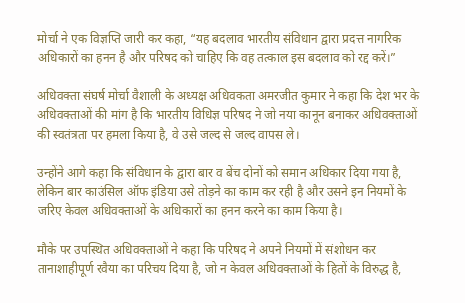मोर्चा ने एक विज्ञप्ति जारी कर कहा, “यह बदलाव भारतीय संविधान द्वारा प्रदत्त नागरिक अधिकारों का हनन है और परिषद को चाहिए कि वह तत्काल इस बदलाव को रद्द करें।”

अधिवक्ता संघर्ष मोर्चा वैशाली के अध्यक्ष अधिवकता अमरजीत कुमार ने कहा कि देश भर के अधिवक्ताओं की मांग है कि भारतीय विधिज्ञ परिषद ने जो नया कानून बनाकर अधिवक्ताओं की स्वतंत्रता पर हमला किया है, वे उसे जल्द से जल्द वापस ले।

उन्होंने आगे कहा कि संविधान के द्वारा बार व बेंच दोनों को समान अधिकार दिया गया है, लेकिन बार काउंसिल ऑफ इंडिया उसे तोड़ने का काम कर रही है और उसने इन नियमों के जरिए केवल अधिवक्ताओं के अधिकारों का हनन करने का काम किया है।

मौके पर उपस्थित अधिवक्ताओं ने कहा कि परिषद ने अपने नियमों में संशोधन कर तानाशाहीपूर्ण रवैया का परिचय दिया है, जो न केवल अधिवक्ताओं के हितों के विरुद्ध है,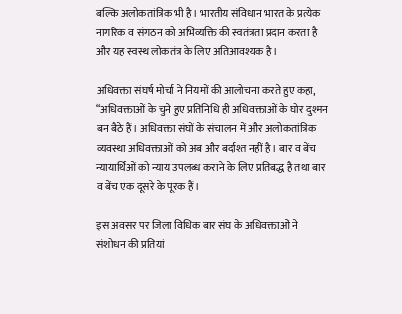बल्कि अलोकतांत्रिक भी है। भारतीय संविधान भारत के प्रत्येक नागरिक व संगठन को अभिव्यक्ति की स्वतंत्रता प्रदान करता है और यह स्वस्थ लोकतंत्र के लिए अतिआवश्यक है।

अधिवक्ता संघर्ष मोर्चा ने नियमों की आलोचना करते हुए कहा, “अधिवक्ताओं के चुने हुए प्रतिनिधि ही अधिवक्ताओं के घोर दुश्मन बन बैठे हैं। अधिवक्ता संघों के संचालन में और अलोकतांत्रिक व्यवस्था अधिवक्ताओं को अब और बर्दाश्त नहीं है। बार व बेंच न्यायार्थिओं को न्याय उपलब्ध कराने के लिए प्रतिबद्ध है तथा बार व बेंच एक दूसरे के पूरक हैं।

इस अवसर पर जिला विधिक बार संघ के अधिवक्ताओं ने संशोधन की प्रतियां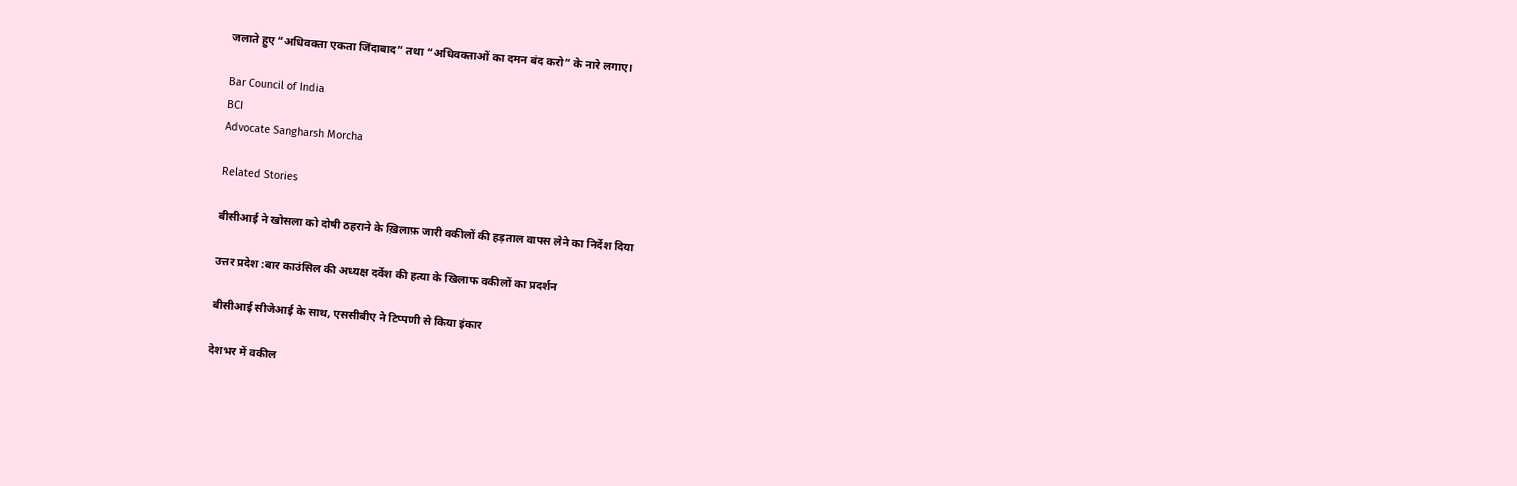जलाते हुए “अधिवक्ता एकता जिंदाबाद” तथा “अधिवक्ताओं का दमन बंद करो” के नारे लगाए।

Bar Council of India
BCI
Advocate Sangharsh Morcha

Related Stories

बीसीआई ने खोसला को दोषी ठहराने के ख़िलाफ़ जारी वकीलों की हड़ताल वापस लेने का निर्देश दिया

उत्तर प्रदेश :बार काउंसिल की अध्यक्ष दर्वेश की हत्या के खिलाफ वकीलों का प्रदर्शन

बीसीआई सीजेआई के साथ, एससीबीए ने टिप्पणी से किया इंकार

देशभर में वकील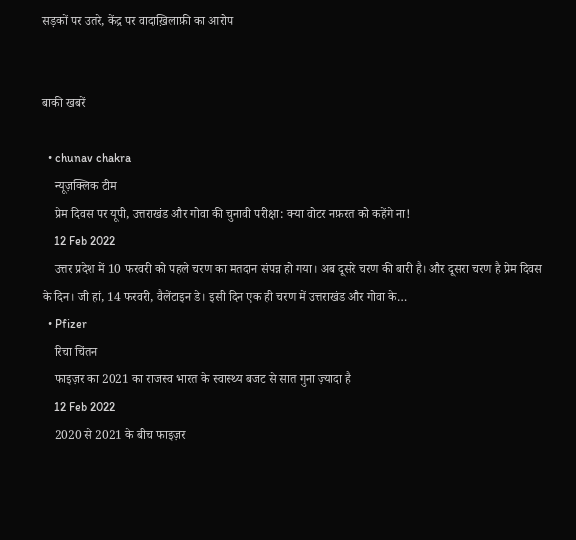सड़कों पर उतरे, केंद्र पर वादाख़िलाफ़ी का आरोप


बाकी खबरें

  • chunav chakra
    न्यूज़क्लिक टीम
    प्रेम दिवस पर यूपी, उत्तराखंड और गोवा की चुनावी परीक्षा: क्या वोटर नफ़रत को कहेंगे ना!
    12 Feb 2022
    उत्तर प्रदेश में 10 फरवरी को पहले चरण का मतदान संपन्न हो गया। अब दूसरे चरण की बारी है। और दूसरा चरण है प्रेम दिवस के दिन। जी हां, 14 फरवरी, वैलेंटाइन डे। इसी दिन एक ही चरण में उत्तराखंड और गोवा के…
  • Pfizer
    रिचा चिंतन
    फाइज़र का 2021 का राजस्व भारत के स्वास्थ्य बजट से सात गुना ज़्यादा है
    12 Feb 2022
    2020 से 2021 के बीच फाइज़र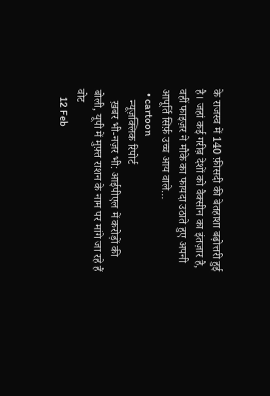के राजस्व में 140 फ़ीसदी की बेतहाशा बढ़ोत्तरी हुई है। जहां कई गरीब़ देशों को वैक्सीन का इंतज़ार है, वहीं फाइज़र ने मौके का फायदा उठाते हुए अपनी आपूर्ति सिर्फ़ उच्च आय वाले…
  • cartoon
    न्यूज़क्लिक रिपोर्ट
    ख़बर भी-नज़र भी: आईपीएल में करोड़ों की बोली, यूपी में मुफ़्त राशन के नाम पर मांगे जा रहे हैं वोट
    12 Feb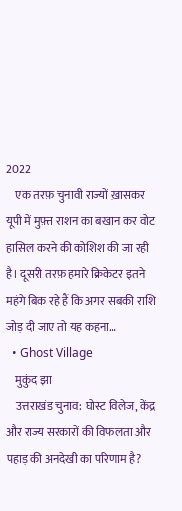2022
    एक तरफ़ चुनावी राज्यों ख़ासकर यूपी में मुफ़्त राशन का बखान कर वोट हासिल करने की कोशिश की जा रही है। दूसरी तरफ़ हमारे क्रिकेटर इतने महंगे बिक रहे हैं कि अगर सबकी राशि जोड़ दी जाए तो यह कहना…
  • Ghost Village
    मुकुंद झा
    उत्तराखंड चुनाव: घोस्ट विलेज, केंद्र और राज्य सरकारों की विफलता और पहाड़ की अनदेखी का परिणाम है?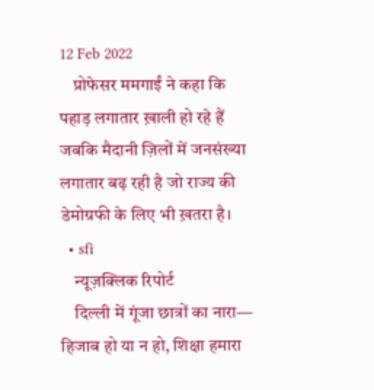12 Feb 2022
    प्रोफेसर ममगाईं ने कहा कि पहाड़ लगातार ख़ाली हो रहे हैं जबकि मैदानी ज़िलों में जनसंख्या लगातार बढ़ रही है जो राज्य की डेमोग्रफी के लिए भी ख़तरा है।
  • sfi
    न्यूज़क्लिक रिपोर्ट
    दिल्ली में गूंजा छात्रों का नारा— हिजाब हो या न हो, शिक्षा हमारा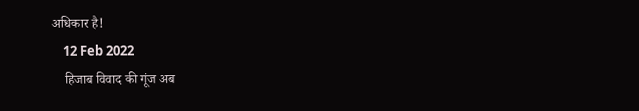अधिकार है!
    12 Feb 2022
    हिजाब विवाद की गूंज अब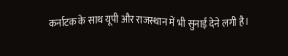कर्नाटक के साथ यूपी और राजस्थान में भी सुनाई देने लगी है।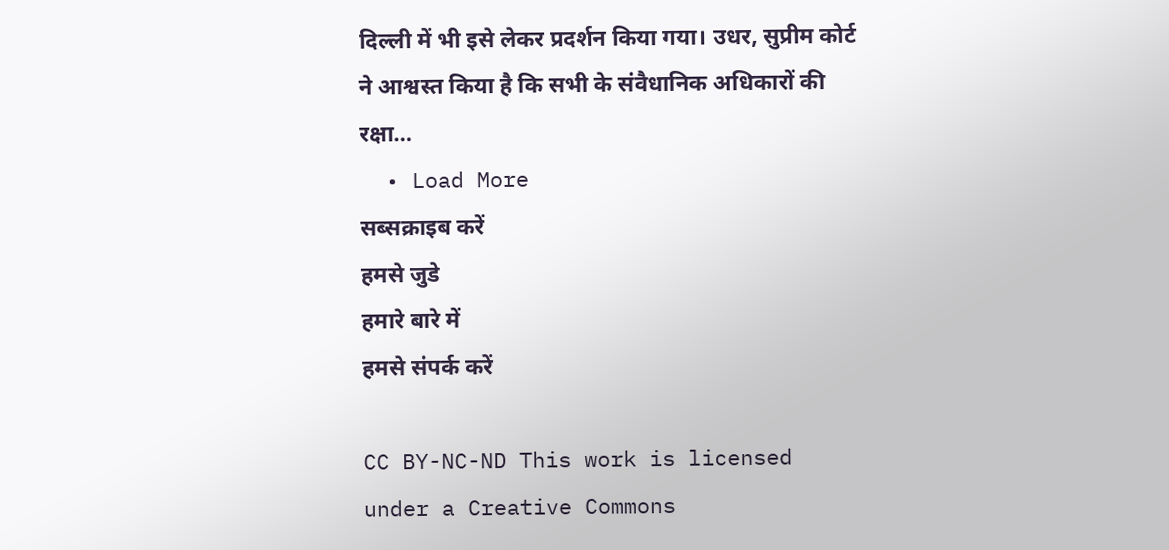दिल्ली में भी इसे लेकर प्रदर्शन किया गया। उधर, सुप्रीम कोर्ट ने आश्वस्त किया है कि सभी के संवैधानिक अधिकारों की रक्षा…
  • Load More
सब्सक्राइब करें
हमसे जुडे
हमारे बारे में
हमसे संपर्क करें

CC BY-NC-ND This work is licensed under a Creative Commons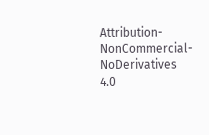Attribution-NonCommercial-NoDerivatives 4.0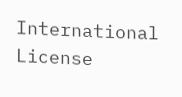International License